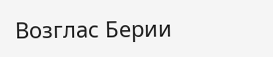Возглас Берии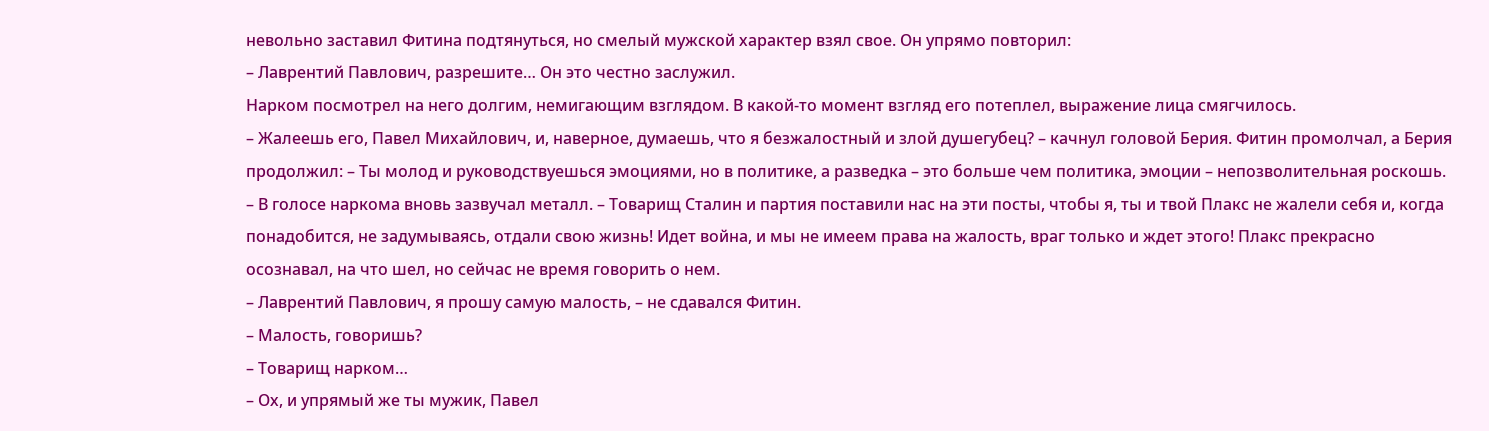невольно заставил Фитина подтянуться, но смелый мужской характер взял свое. Он упрямо повторил:
– Лаврентий Павлович, разрешите… Он это честно заслужил.
Нарком посмотрел на него долгим, немигающим взглядом. В какой-то момент взгляд его потеплел, выражение лица смягчилось.
– Жалеешь его, Павел Михайлович, и, наверное, думаешь, что я безжалостный и злой душегубец? – качнул головой Берия. Фитин промолчал, а Берия продолжил: – Ты молод и руководствуешься эмоциями, но в политике, а разведка – это больше чем политика, эмоции – непозволительная роскошь. – В голосе наркома вновь зазвучал металл. – Товарищ Сталин и партия поставили нас на эти посты, чтобы я, ты и твой Плакс не жалели себя и, когда понадобится, не задумываясь, отдали свою жизнь! Идет война, и мы не имеем права на жалость, враг только и ждет этого! Плакс прекрасно осознавал, на что шел, но сейчас не время говорить о нем.
– Лаврентий Павлович, я прошу самую малость, – не сдавался Фитин.
– Малость, говоришь?
– Товарищ нарком…
– Ох, и упрямый же ты мужик, Павел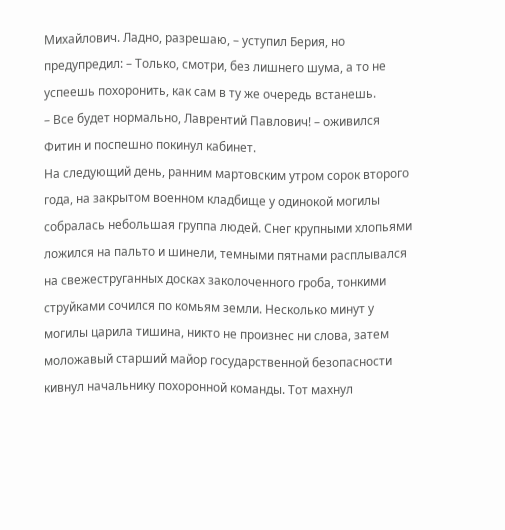Михайлович. Ладно, разрешаю, – уступил Берия, но предупредил: – Только, смотри, без лишнего шума, а то не успеешь похоронить, как сам в ту же очередь встанешь.
– Все будет нормально, Лаврентий Павлович! – оживился Фитин и поспешно покинул кабинет.
На следующий день, ранним мартовским утром сорок второго года, на закрытом военном кладбище у одинокой могилы собралась небольшая группа людей. Снег крупными хлопьями ложился на пальто и шинели, темными пятнами расплывался на свежеструганных досках заколоченного гроба, тонкими струйками сочился по комьям земли. Несколько минут у могилы царила тишина, никто не произнес ни слова, затем моложавый старший майор государственной безопасности кивнул начальнику похоронной команды. Тот махнул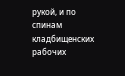рукой, и по спинам кладбищенских рабочих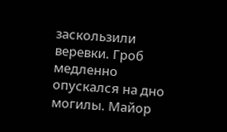заскользили веревки. Гроб медленно опускался на дно могилы. Майор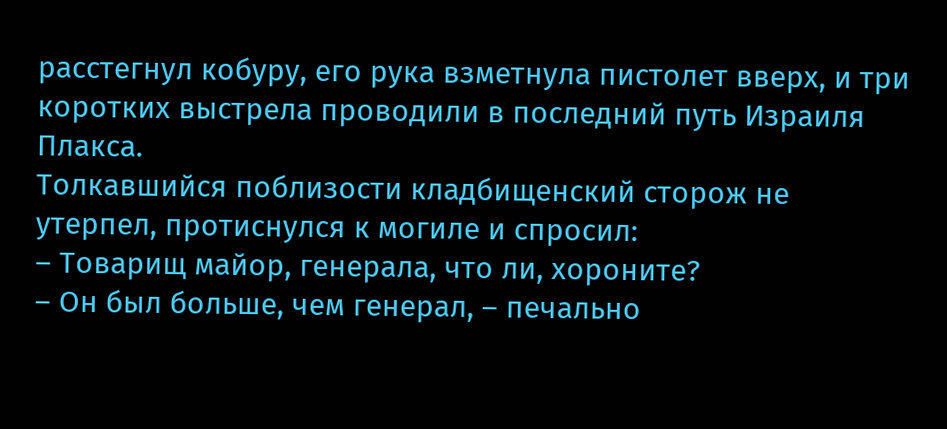расстегнул кобуру, его рука взметнула пистолет вверх, и три коротких выстрела проводили в последний путь Израиля Плакса.
Толкавшийся поблизости кладбищенский сторож не утерпел, протиснулся к могиле и спросил:
– Товарищ майор, генерала, что ли, хороните?
– Он был больше, чем генерал, – печально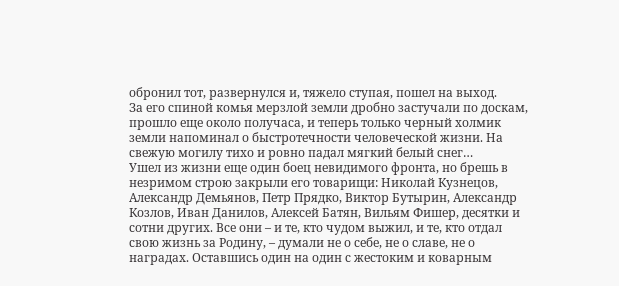обронил тот, развернулся и, тяжело ступая, пошел на выход.
За его спиной комья мерзлой земли дробно застучали по доскам, прошло еще около получаса, и теперь только черный холмик земли напоминал о быстротечности человеческой жизни. На свежую могилу тихо и ровно падал мягкий белый снег…
Ушел из жизни еще один боец невидимого фронта, но брешь в незримом строю закрыли его товарищи: Николай Кузнецов, Александр Демьянов, Петр Прядко, Виктор Бутырин, Александр Козлов, Иван Данилов, Алексей Батян, Вильям Фишер, десятки и сотни других. Все они – и те, кто чудом выжил, и те, кто отдал свою жизнь за Родину, – думали не о себе, не о славе, не о наградах. Оставшись один на один с жестоким и коварным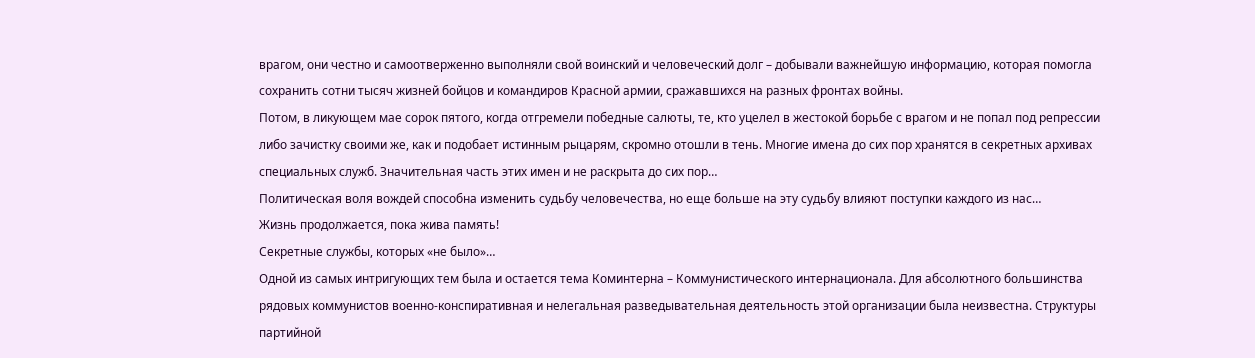врагом, они честно и самоотверженно выполняли свой воинский и человеческий долг – добывали важнейшую информацию, которая помогла сохранить сотни тысяч жизней бойцов и командиров Красной армии, сражавшихся на разных фронтах войны.
Потом, в ликующем мае сорок пятого, когда отгремели победные салюты, те, кто уцелел в жестокой борьбе с врагом и не попал под репрессии либо зачистку своими же, как и подобает истинным рыцарям, скромно отошли в тень. Многие имена до сих пор хранятся в секретных архивах специальных служб. Значительная часть этих имен и не раскрыта до сих пор…
Политическая воля вождей способна изменить судьбу человечества, но еще больше на эту судьбу влияют поступки каждого из нас…
Жизнь продолжается, пока жива память!
Секретные службы, которых «не было»…
Одной из самых интригующих тем была и остается тема Коминтерна – Коммунистического интернационала. Для абсолютного большинства рядовых коммунистов военно-конспиративная и нелегальная разведывательная деятельность этой организации была неизвестна. Структуры партийной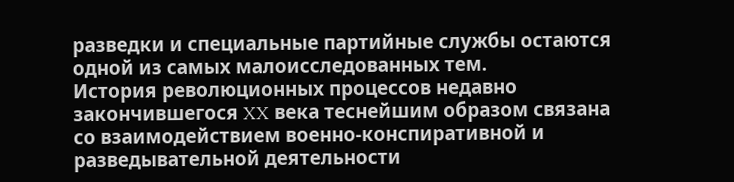разведки и специальные партийные службы остаются одной из самых малоисследованных тем.
История революционных процессов недавно закончившегося XX века теснейшим образом связана со взаимодействием военно-конспиративной и разведывательной деятельности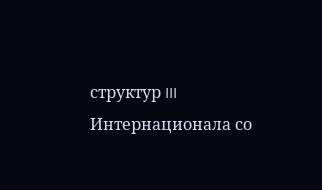структур III Интернационала со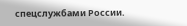спецслужбами России.